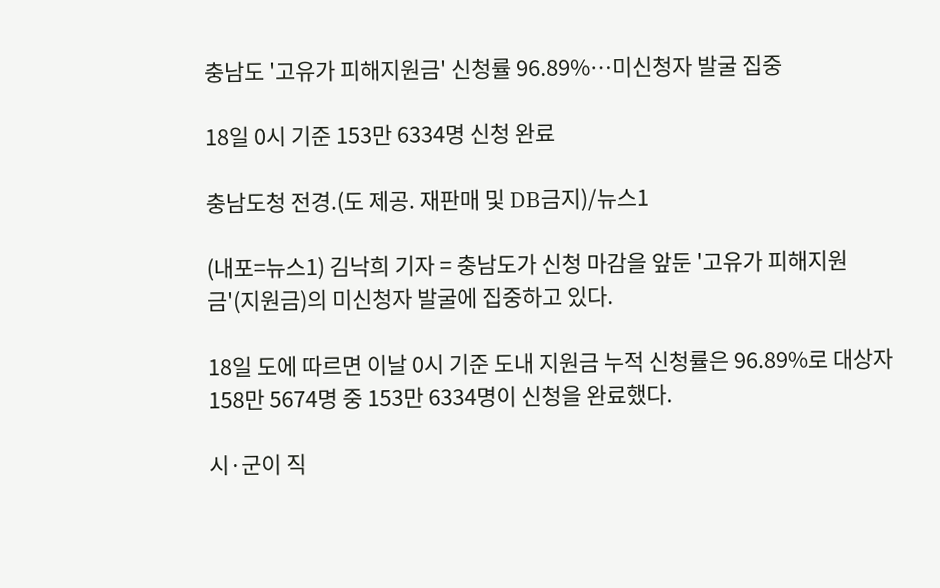충남도 '고유가 피해지원금' 신청률 96.89%…미신청자 발굴 집중

18일 0시 기준 153만 6334명 신청 완료

충남도청 전경.(도 제공. 재판매 및 DB금지)/뉴스1

(내포=뉴스1) 김낙희 기자 = 충남도가 신청 마감을 앞둔 '고유가 피해지원금'(지원금)의 미신청자 발굴에 집중하고 있다.

18일 도에 따르면 이날 0시 기준 도내 지원금 누적 신청률은 96.89%로 대상자 158만 5674명 중 153만 6334명이 신청을 완료했다.

시·군이 직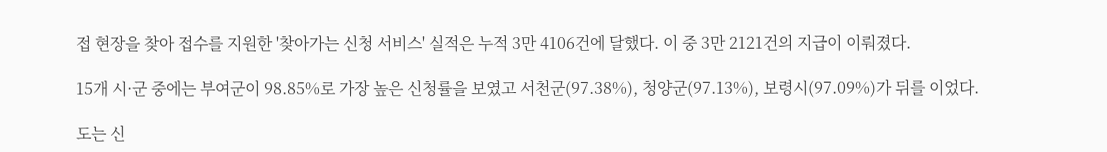접 현장을 찾아 접수를 지원한 '찾아가는 신청 서비스' 실적은 누적 3만 4106건에 달했다. 이 중 3만 2121건의 지급이 이뤄졌다.

15개 시·군 중에는 부여군이 98.85%로 가장 높은 신청률을 보였고 서천군(97.38%), 청양군(97.13%), 보령시(97.09%)가 뒤를 이었다.

도는 신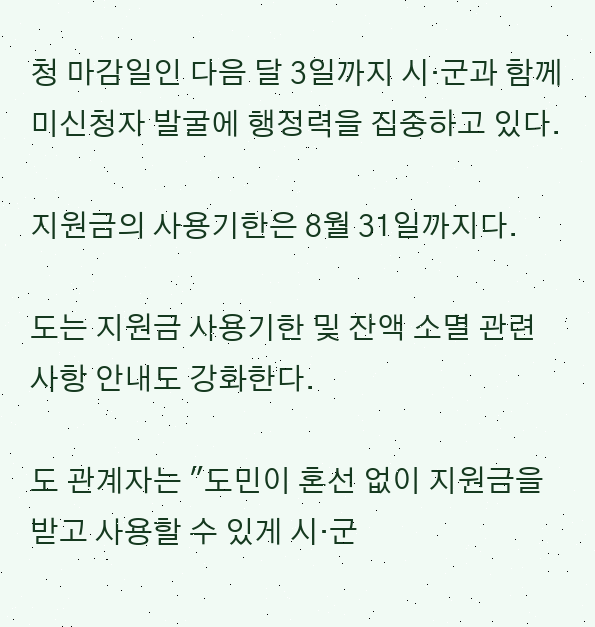청 마감일인 다음 달 3일까지 시·군과 함께 미신청자 발굴에 행정력을 집중하고 있다.

지원금의 사용기한은 8월 31일까지다.

도는 지원금 사용기한 및 잔액 소멸 관련 사항 안내도 강화한다.

도 관계자는 "도민이 혼선 없이 지원금을 받고 사용할 수 있게 시·군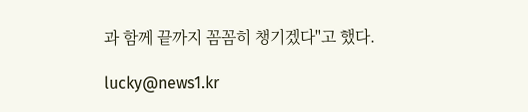과 함께 끝까지 꼼꼼히 챙기겠다"고 했다.

lucky@news1.kr